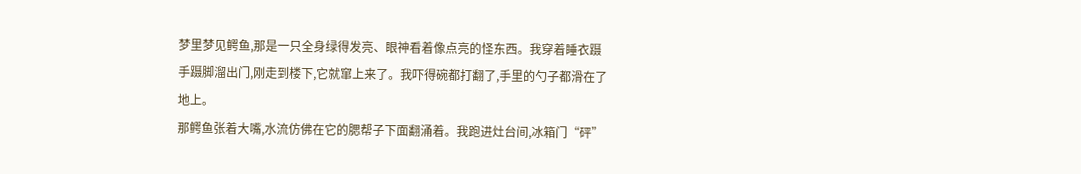梦里梦见鳄鱼,那是一只全身绿得发亮、眼神看着像点亮的怪东西。我穿着睡衣蹑手蹑脚溜出门,刚走到楼下,它就窜上来了。我吓得碗都打翻了,手里的勺子都滑在了地上。
那鳄鱼张着大嘴,水流仿佛在它的腮帮子下面翻涌着。我跑进灶台间,冰箱门“砰”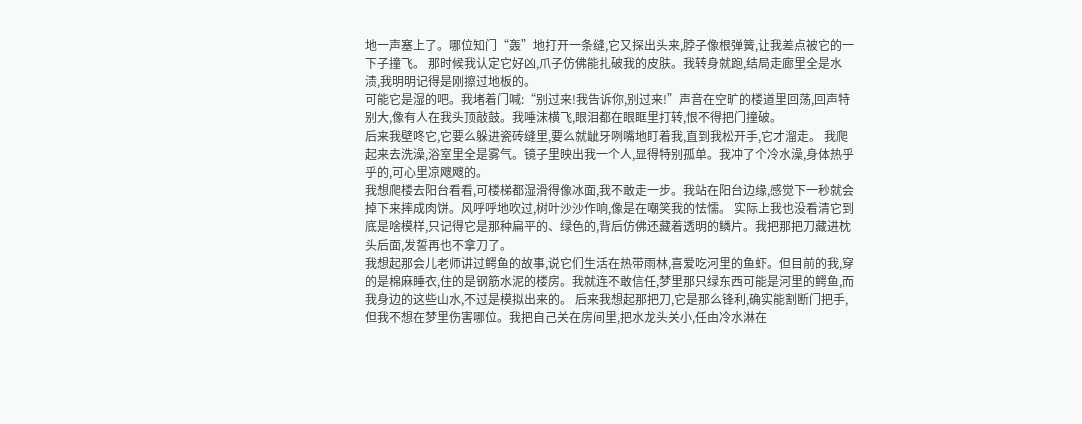地一声塞上了。哪位知门“轰”地打开一条缝,它又探出头来,脖子像根弹簧,让我差点被它的一下子撞飞。 那时候我认定它好凶,爪子仿佛能扎破我的皮肤。我转身就跑,结局走廊里全是水渍,我明明记得是刚擦过地板的。
可能它是湿的吧。我堵着门喊:“别过来!我告诉你,别过来!”声音在空旷的楼道里回荡,回声特别大,像有人在我头顶敲鼓。我唾沫横飞,眼泪都在眼眶里打转,恨不得把门撞破。
后来我壁咚它,它要么躲进瓷砖缝里,要么就龇牙咧嘴地盯着我,直到我松开手,它才溜走。 我爬起来去洗澡,浴室里全是雾气。镜子里映出我一个人,显得特别孤单。我冲了个冷水澡,身体热乎乎的,可心里凉飕飕的。
我想爬楼去阳台看看,可楼梯都湿滑得像冰面,我不敢走一步。我站在阳台边缘,感觉下一秒就会掉下来摔成肉饼。风呼呼地吹过,树叶沙沙作响,像是在嘲笑我的怯懦。 实际上我也没看清它到底是啥模样,只记得它是那种扁平的、绿色的,背后仿佛还藏着透明的鳞片。我把那把刀藏进枕头后面,发誓再也不拿刀了。
我想起那会儿老师讲过鳄鱼的故事,说它们生活在热带雨林,喜爱吃河里的鱼虾。但目前的我,穿的是棉麻睡衣,住的是钢筋水泥的楼房。我就连不敢信任,梦里那只绿东西可能是河里的鳄鱼,而我身边的这些山水,不过是模拟出来的。 后来我想起那把刀,它是那么锋利,确实能割断门把手,但我不想在梦里伤害哪位。我把自己关在房间里,把水龙头关小,任由冷水淋在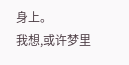身上。
我想,或许梦里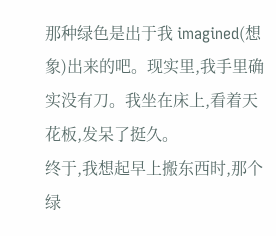那种绿色是出于我 imagined(想象)出来的吧。现实里,我手里确实没有刀。我坐在床上,看着天花板,发呆了挺久。
终于,我想起早上搬东西时,那个绿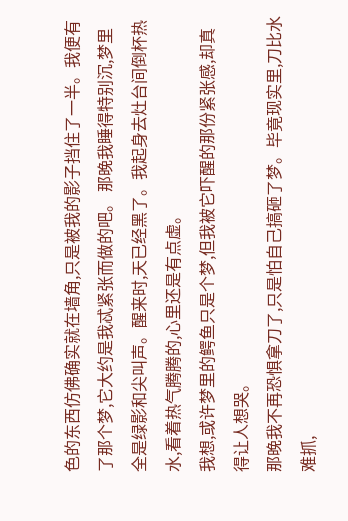色的东西仿佛确实就在墙角,只是被我的影子挡住了一半。我便有了那个梦,它大约是我忒紧张而做的吧。 那晚我睡得特别沉,梦里全是绿影和尖叫声。醒来时,天已经黑了。我起身去灶台间倒杯热水,看着热气腾腾的,心里还是有点虚。
我想,或许梦里的鳄鱼只是个梦,但我被它吓醒的那份紧张感,却真得让人想哭。
那晚我不再恐惧拿刀了,只是怕自己搞砸了梦。毕竟现实里,刀比水难抓,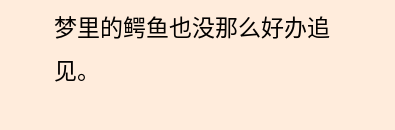梦里的鳄鱼也没那么好办追见。